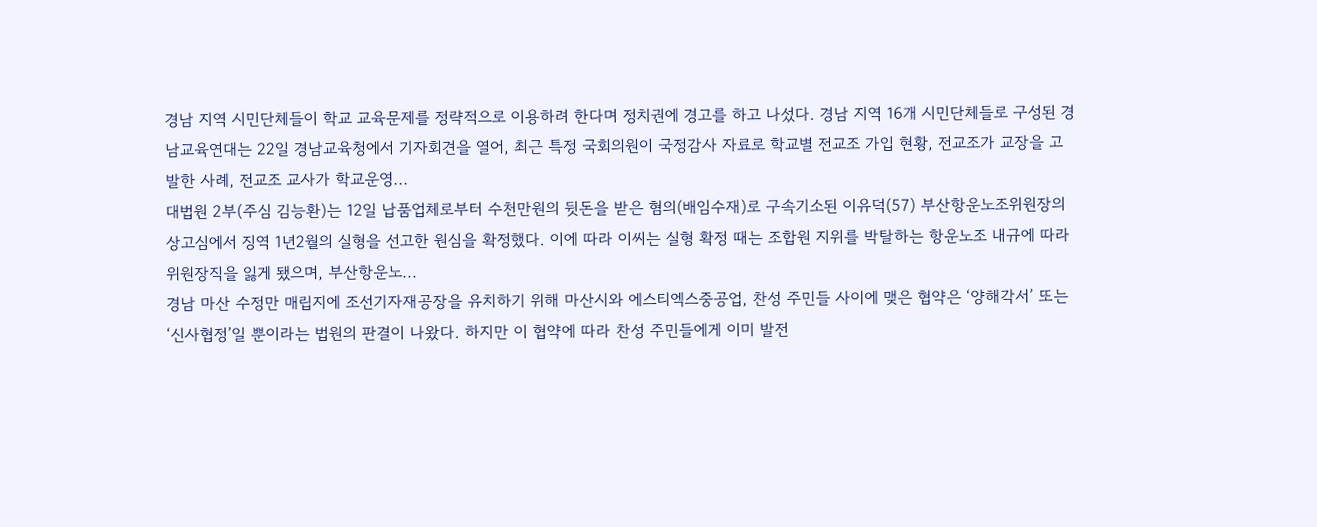경남 지역 시민단체들이 학교 교육문제를 정략적으로 이용하려 한다며 정치권에 경고를 하고 나섰다. 경남 지역 16개 시민단체들로 구성된 경남교육연대는 22일 경남교육청에서 기자회견을 열어, 최근 특정 국회의원이 국정감사 자료로 학교별 전교조 가입 현황, 전교조가 교장을 고발한 사례, 전교조 교사가 학교운영...
대법원 2부(주심 김능환)는 12일 납품업체로부터 수천만원의 뒷돈을 받은 혐의(배임수재)로 구속기소된 이유덕(57) 부산항운노조위원장의 상고심에서 징역 1년2월의 실형을 선고한 원심을 확정했다. 이에 따라 이씨는 실형 확정 때는 조합원 지위를 박탈하는 항운노조 내규에 따라 위원장직을 잃게 됐으며, 부산항운노...
경남 마산 수정만 매립지에 조선기자재공장을 유치하기 위해 마산시와 에스티엑스중공업, 찬성 주민들 사이에 맺은 협약은 ‘양해각서’ 또는 ‘신사협정’일 뿐이라는 법원의 판결이 나왔다. 하지만 이 협약에 따라 찬성 주민들에게 이미 발전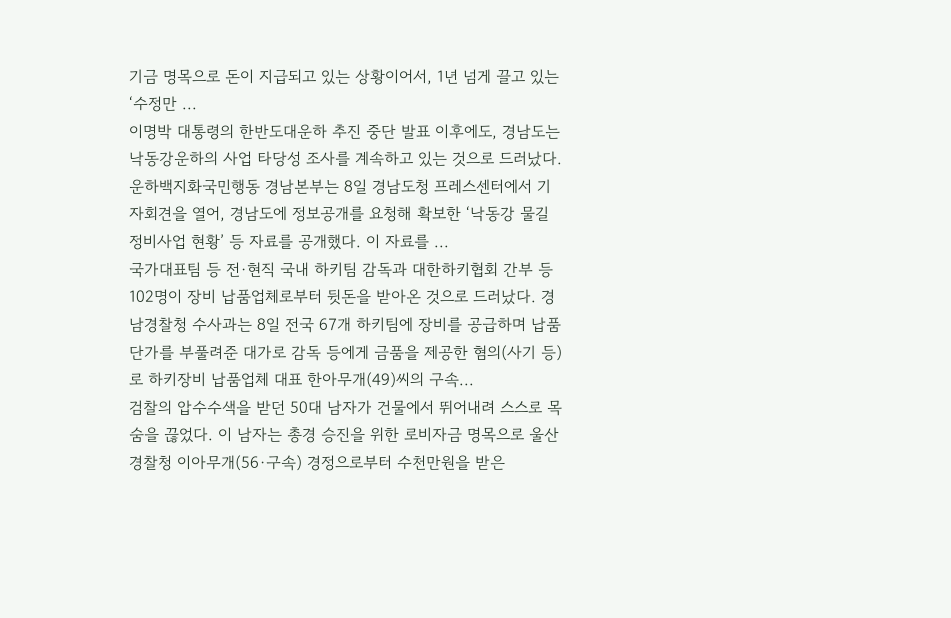기금 명목으로 돈이 지급되고 있는 상황이어서, 1년 넘게 끌고 있는 ‘수정만 ...
이명박 대통령의 한반도대운하 추진 중단 발표 이후에도, 경남도는 낙동강운하의 사업 타당성 조사를 계속하고 있는 것으로 드러났다. 운하백지화국민행동 경남본부는 8일 경남도청 프레스센터에서 기자회견을 열어, 경남도에 정보공개를 요청해 확보한 ‘낙동강 물길 정비사업 현황’ 등 자료를 공개했다. 이 자료를 ...
국가대표팀 등 전·현직 국내 하키팀 감독과 대한하키협회 간부 등 102명이 장비 납품업체로부터 뒷돈을 받아온 것으로 드러났다. 경남경찰청 수사과는 8일 전국 67개 하키팀에 장비를 공급하며 납품단가를 부풀려준 대가로 감독 등에게 금품을 제공한 혐의(사기 등)로 하키장비 납품업체 대표 한아무개(49)씨의 구속...
검찰의 압수수색을 받던 50대 남자가 건물에서 뛰어내려 스스로 목숨을 끊었다. 이 남자는 총경 승진을 위한 로비자금 명목으로 울산경찰청 이아무개(56·구속) 경정으로부터 수천만원을 받은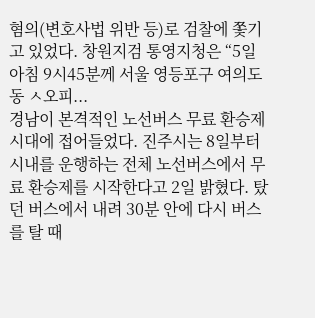혐의(변호사법 위반 등)로 검찰에 쫓기고 있었다. 창원지검 통영지청은 “5일 아침 9시45분께 서울 영등포구 여의도동 ㅅ오피...
경남이 본격적인 노선버스 무료 환승제 시대에 접어들었다. 진주시는 8일부터 시내를 운행하는 전체 노선버스에서 무료 환승제를 시작한다고 2일 밝혔다. 탔던 버스에서 내려 30분 안에 다시 버스를 탈 때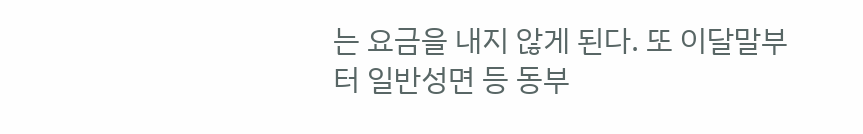는 요금을 내지 않게 된다. 또 이달말부터 일반성면 등 동부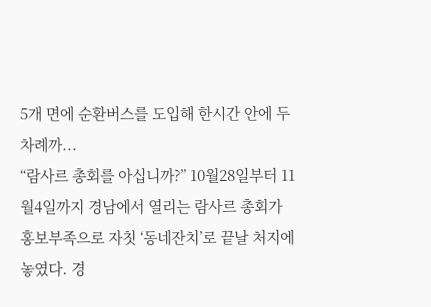5개 면에 순환버스를 도입해 한시간 안에 두 차례까...
“람사르 총회를 아십니까?” 10월28일부터 11월4일까지 경남에서 열리는 람사르 총회가 홍보부족으로 자칫 ‘동네잔치’로 끝날 처지에 놓였다. 경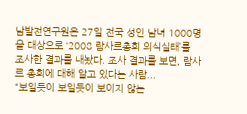남발전연구원은 27일 전국 성인 남녀 1000명을 대상으로 ‘2008 람사르총회 의식실태’를 조사한 결과를 내놨다. 조사 결과를 보면, 람사르 총회에 대해 알고 있다는 사람...
“보일듯이 보일듯이 보이지 않는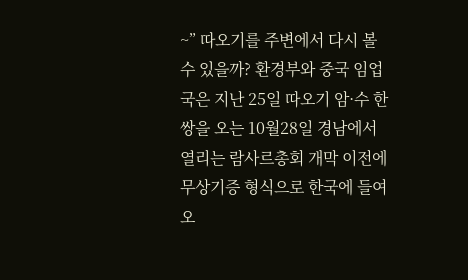~” 따오기를 주변에서 다시 볼 수 있을까? 환경부와 중국 임업국은 지난 25일 따오기 암·수 한 쌍을 오는 10월28일 경남에서 열리는 람사르총회 개막 이전에 무상기증 형식으로 한국에 들여오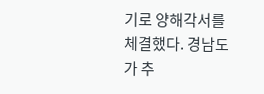기로 양해각서를 체결했다. 경남도가 추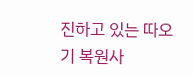진하고 있는 따오기 복원사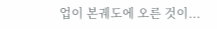업이 본궤도에 오른 것이...